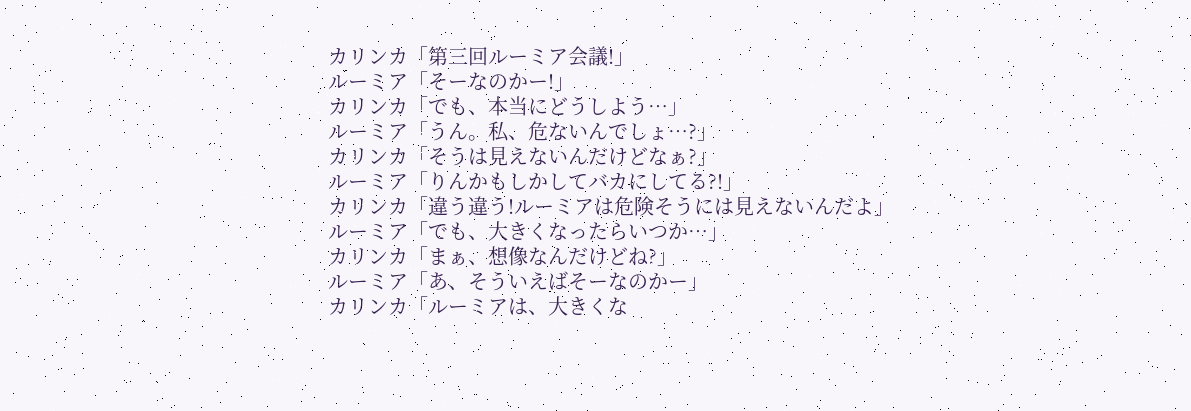カリンカ「第三回ルーミア会議!」
ルーミア「そーなのかー!」
カリンカ「でも、本当にどうしよう…」
ルーミア「うん。私、危ないんでしょ…?」
カリンカ「そうは見えないんだけどなぁ?」
ルーミア「りんかもしかしてバカにしてる?!」
カリンカ「違う違う!ルーミアは危険そうには見えないんだよ」
ルーミア「でも、大きくなったらいつか…」
カリンカ「まぁ、想像なんだけどね?」
ルーミア「あ、そういえばそーなのかー」
カリンカ「ルーミアは、大きくな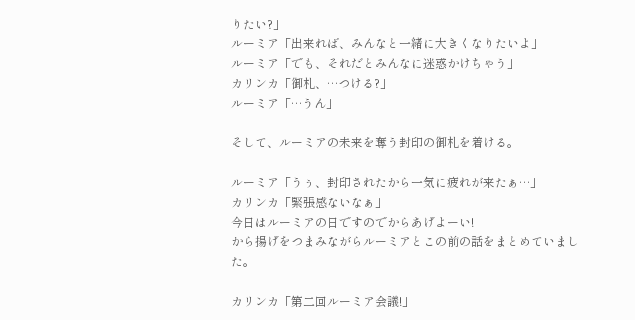りたい?」
ルーミア「出来れば、みんなと一緒に大きくなりたいよ」
ルーミア「でも、それだとみんなに迷惑かけちゃう」
カリンカ「御札、…つける?」
ルーミア「…うん」

そして、ルーミアの未来を奪う封印の御札を着ける。

ルーミア「うぅ、封印されたから一気に疲れが来たぁ…」
カリンカ「緊張感ないなぁ」
今日はルーミアの日ですのでからあげよーい!
から揚げをつまみながらルーミアとこの前の話をまとめていました。

カリンカ「第二回ルーミア会議!」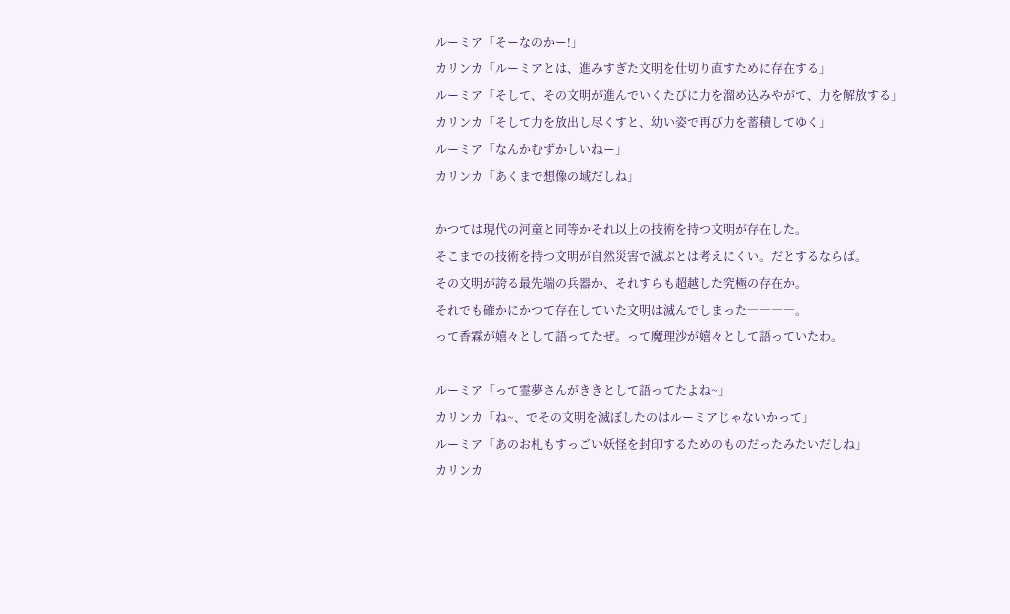ルーミア「そーなのかー!」
カリンカ「ルーミアとは、進みすぎた文明を仕切り直すために存在する」
ルーミア「そして、その文明が進んでいくたびに力を溜め込みやがて、力を解放する」
カリンカ「そして力を放出し尽くすと、幼い姿で再び力を蓄積してゆく」
ルーミア「なんかむずかしいねー」
カリンカ「あくまで想像の域だしね」

かつては現代の河童と同等かそれ以上の技術を持つ文明が存在した。
そこまでの技術を持つ文明が自然災害で滅ぶとは考えにくい。だとするならば。
その文明が誇る最先端の兵器か、それすらも超越した究極の存在か。
それでも確かにかつて存在していた文明は滅んでしまった――――。
って香霖が嬉々として語ってたぜ。って魔理沙が嬉々として語っていたわ。

ルーミア「って霊夢さんがききとして語ってたよね~」
カリンカ「ね~、でその文明を滅ぼしたのはルーミアじゃないかって」
ルーミア「あのお札もすっごい妖怪を封印するためのものだったみたいだしね」
カリンカ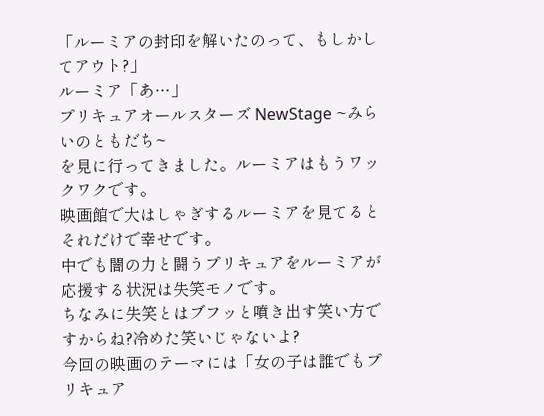「ルーミアの封印を解いたのって、もしかしてアウト?」
ルーミア「あ…」
プリキュアオールスターズ NewStage ~みらいのともだち~
を見に行ってきました。ルーミアはもうワックワクです。
映画館で大はしゃぎするルーミアを見てるとそれだけで幸せです。
中でも闇の力と闘うプリキュアをルーミアが応援する状況は失笑モノです。
ちなみに失笑とはブフッと噴き出す笑い方ですからね?冷めた笑いじゃないよ?
今回の映画のテーマには「女の子は誰でもプリキュア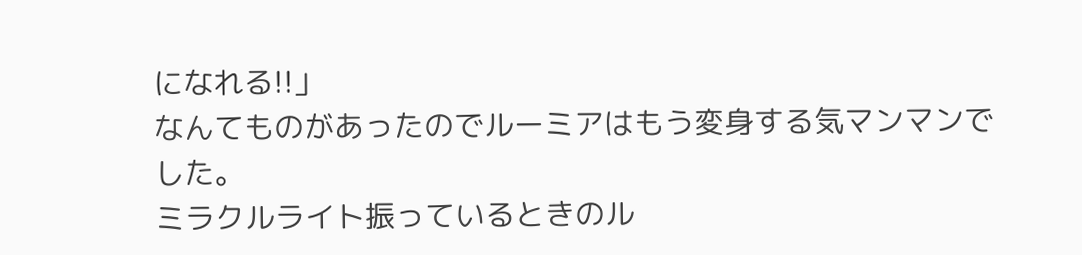になれる!!」
なんてものがあったのでルーミアはもう変身する気マンマンでした。
ミラクルライト振っているときのル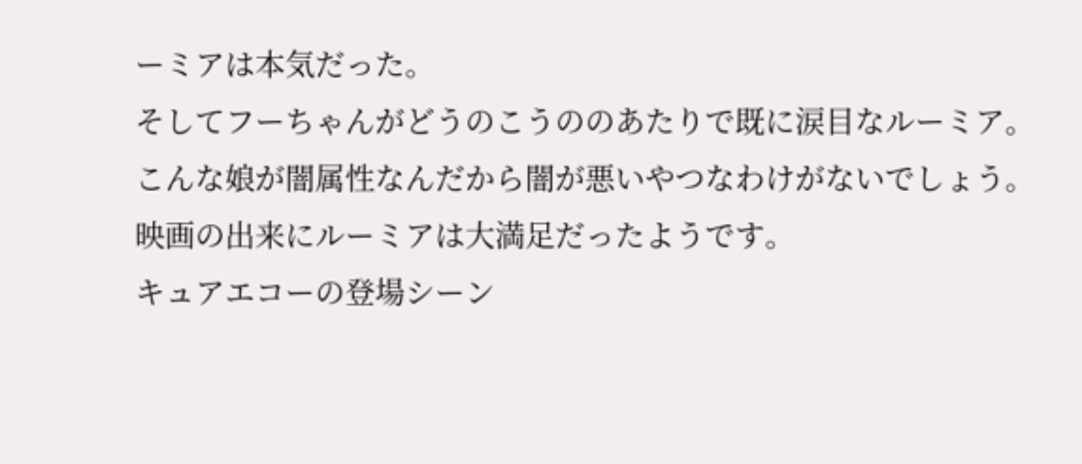ーミアは本気だった。
そしてフーちゃんがどうのこうののあたりで既に涙目なルーミア。
こんな娘が闇属性なんだから闇が悪いやつなわけがないでしょう。
映画の出来にルーミアは大満足だったようです。
キュアエコーの登場シーン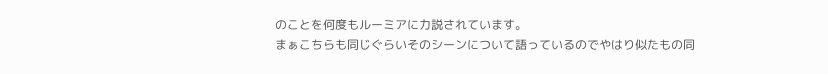のことを何度もルーミアに力説されています。
まぁこちらも同じぐらいそのシーンについて語っているのでやはり似たもの同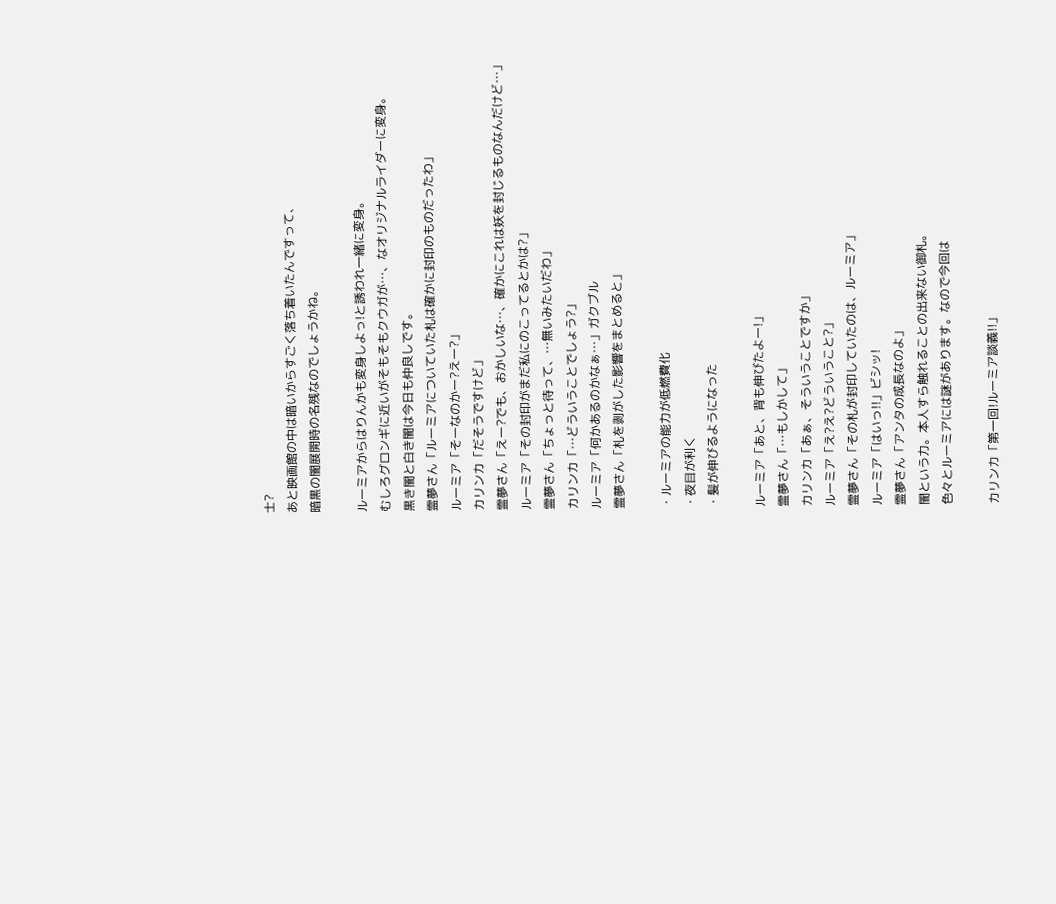士?
あと映画館の中は暗いからすごく落ち着いたんですって、
暗黒の闇展開時の名残なのでしょうかね。

ルーミアからはりんかも変身しよっ!と誘われ一緒に変身。
むしろグロンギに近いがそもそもクウガが…、なオリジナルライダーに変身。
黒き闇と白き闇は今日も仲良しです。
霊夢さん「ルーミアについていた札は確かに封印のものだったわ」
ルーミア「そーなのかー?えー?」
カリンカ「だそうですけど」
霊夢さん「えー?でも、おかしいな…、確かにこれは妖を封じるものなんだけど…」
ルーミア「その封印がまだ私にのこってるとかは?」
霊夢さん「ちょっと待って、…無いみたいだわ」
カリンカ「…どういうことでしょう?」
ルーミア「何かあるのかなぁ…」ガクブル
霊夢さん「札を剥がした影響をまとめると」

・ルーミアの能力が低燃費化
・夜目が利く
・髪が伸びるようになった

ルーミア「あと、背も伸びたよー!」
霊夢さん「…もしかして」
カリンカ「あぁ、そういうことですか」
ルーミア「え?え?どういうこと?」
霊夢さん「その札が封印していたのは、ルーミア」
ルーミア「はいっ!!」ビシッ!
霊夢さん「アンタの成長なのよ」
闇という力。本人すら触れることの出来ない御札。
色々とルーミアには謎があります。なので今回は

カリンカ「第一回!ルーミア談義!!」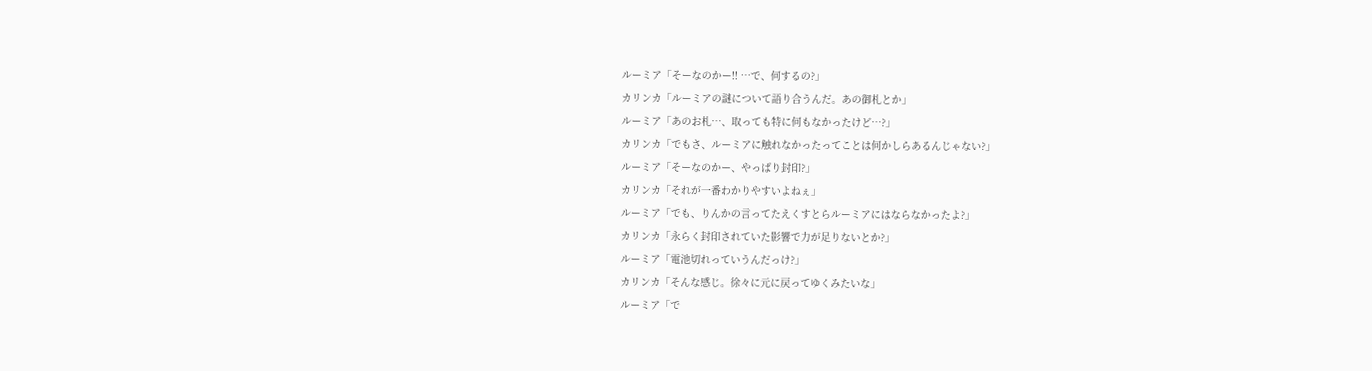ルーミア「そーなのかー!! …で、何するの?」
カリンカ「ルーミアの謎について語り合うんだ。あの御札とか」
ルーミア「あのお札…、取っても特に何もなかったけど…?」
カリンカ「でもさ、ルーミアに触れなかったってことは何かしらあるんじゃない?」
ルーミア「そーなのかー、やっぱり封印?」
カリンカ「それが一番わかりやすいよねぇ」
ルーミア「でも、りんかの言ってたえくすとらルーミアにはならなかったよ?」
カリンカ「永らく封印されていた影響で力が足りないとか?」
ルーミア「電池切れっていうんだっけ?」
カリンカ「そんな感じ。徐々に元に戻ってゆくみたいな」
ルーミア「で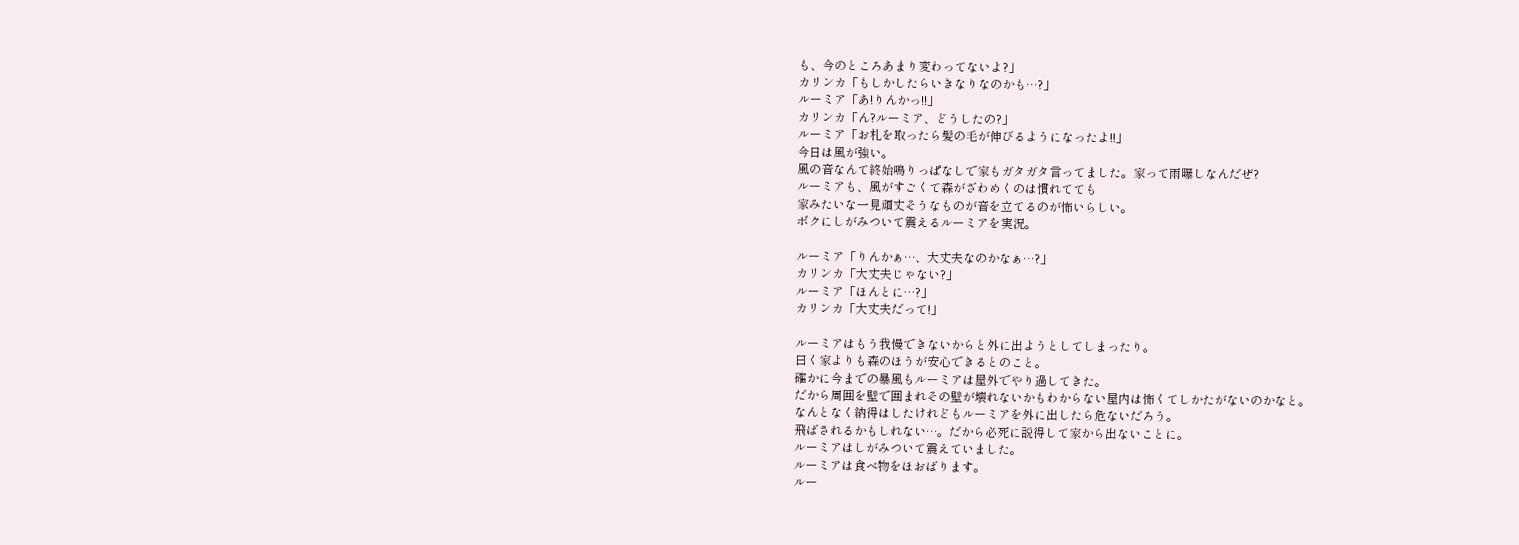も、今のところあまり変わってないよ?」
カリンカ「もしかしたらいきなりなのかも…?」
ルーミア「あ!りんかっ!!」
カリンカ「ん?ルーミア、どうしたの?」
ルーミア「お札を取ったら髪の毛が伸びるようになったよ!!」
今日は風が強い。
風の音なんて終始鳴りっぱなしで家もガタガタ言ってました。家って雨曝しなんだぜ?
ルーミアも、風がすごくて森がざわめくのは慣れてても
家みたいな一見頑丈そうなものが音を立てるのが怖いらしい。
ボクにしがみついて震えるルーミアを実況。

ルーミア「りんかぁ…、大丈夫なのかなぁ…?」
カリンカ「大丈夫じゃない?」
ルーミア「ほんとに…?」
カリンカ「大丈夫だって!」

ルーミアはもう我慢できないからと外に出ようとしてしまったり。
曰く家よりも森のほうが安心できるとのこと。
確かに今までの暴風もルーミアは屋外でやり過してきた。
だから周囲を壁で囲まれその壁が壊れないかもわからない屋内は怖くてしかたがないのかなと。
なんとなく納得はしたけれどもルーミアを外に出したら危ないだろう。
飛ばされるかもしれない…。だから必死に説得して家から出ないことに。
ルーミアはしがみついて震えていました。
ルーミアは食べ物をほおばります。
ルー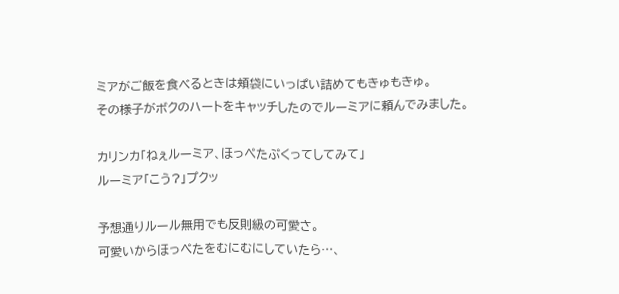ミアがご飯を食べるときは頬袋にいっぱい詰めてもきゅもきゅ。
その様子がボクのハートをキャッチしたのでルーミアに頼んでみました。

カリンカ「ねぇルーミア、ほっぺたぷくってしてみて」
ルーミア「こう?」プクッ

予想通りルール無用でも反則級の可愛さ。
可愛いからほっぺたをむにむにしていたら…、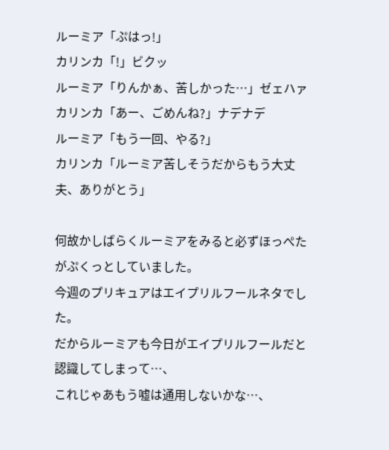ルーミア「ぷはっ!」
カリンカ「!」ビクッ
ルーミア「りんかぁ、苦しかった…」ゼェハァ
カリンカ「あー、ごめんね?」ナデナデ
ルーミア「もう一回、やる?」
カリンカ「ルーミア苦しそうだからもう大丈夫、ありがとう」

何故かしばらくルーミアをみると必ずほっぺたがぷくっとしていました。
今週のプリキュアはエイプリルフールネタでした。
だからルーミアも今日がエイプリルフールだと認識してしまって…、
これじゃあもう嘘は通用しないかな…、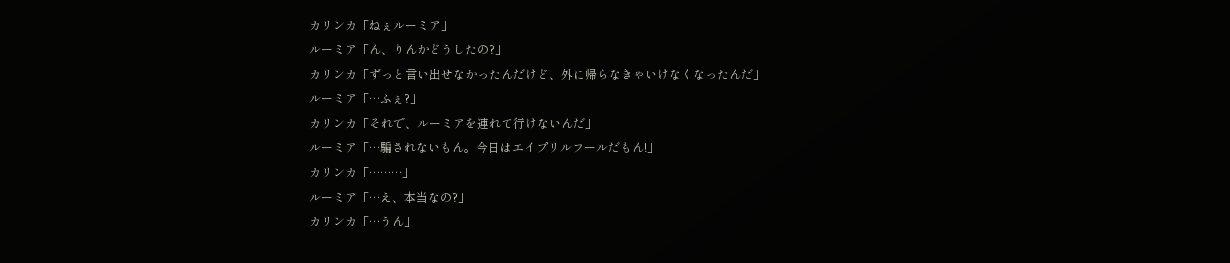カリンカ「ねぇルーミア」
ルーミア「ん、りんかどうしたの?」
カリンカ「ずっと言い出せなかったんだけど、外に帰らなきゃいけなくなったんだ」
ルーミア「…ふぇ?」
カリンカ「それで、ルーミアを連れて行けないんだ」
ルーミア「…騙されないもん。今日はエイプリルフールだもん!」
カリンカ「………」
ルーミア「…え、本当なの?」
カリンカ「…うん」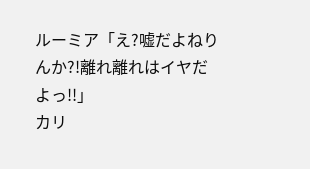ルーミア「え?嘘だよねりんか?!離れ離れはイヤだよっ!!」
カリ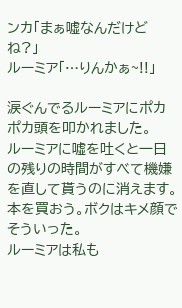ンカ「まぁ嘘なんだけどね?」
ルーミア「…りんかぁ~!!」

涙ぐんでるルーミアにポカポカ頭を叩かれました。
ルーミアに嘘を吐くと一日の残りの時間がすべて機嫌を直して貰うのに消えます。
本を買おう。ボクはキメ顔でそういった。
ルーミアは私も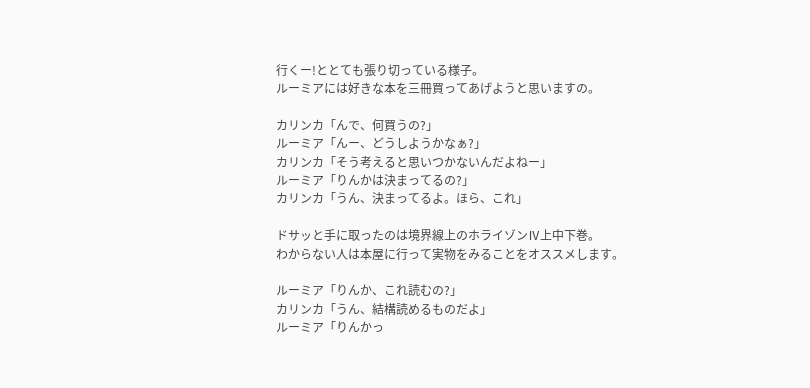行くー!ととても張り切っている様子。
ルーミアには好きな本を三冊買ってあげようと思いますの。

カリンカ「んで、何買うの?」
ルーミア「んー、どうしようかなぁ?」
カリンカ「そう考えると思いつかないんだよねー」
ルーミア「りんかは決まってるの?」
カリンカ「うん、決まってるよ。ほら、これ」

ドサッと手に取ったのは境界線上のホライゾンⅣ上中下巻。
わからない人は本屋に行って実物をみることをオススメします。

ルーミア「りんか、これ読むの?」
カリンカ「うん、結構読めるものだよ」
ルーミア「りんかっ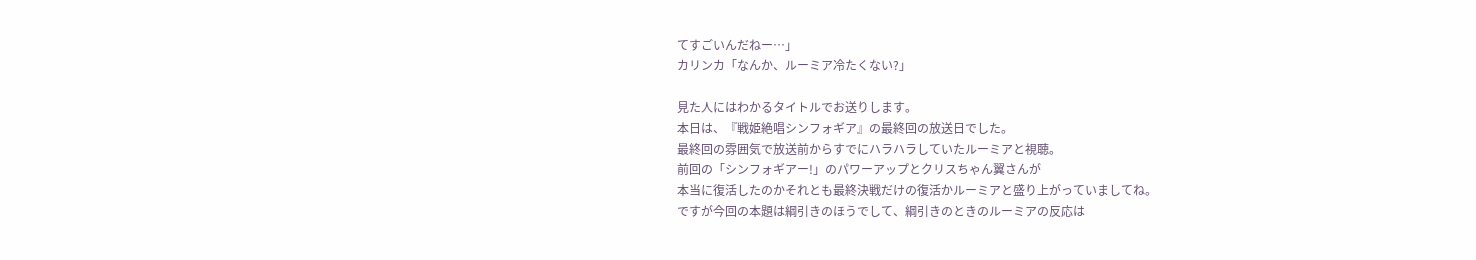てすごいんだねー…」
カリンカ「なんか、ルーミア冷たくない?」

見た人にはわかるタイトルでお送りします。
本日は、『戦姫絶唱シンフォギア』の最終回の放送日でした。
最終回の雰囲気で放送前からすでにハラハラしていたルーミアと視聴。
前回の「シンフォギアー!」のパワーアップとクリスちゃん翼さんが
本当に復活したのかそれとも最終決戦だけの復活かルーミアと盛り上がっていましてね。
ですが今回の本題は綱引きのほうでして、綱引きのときのルーミアの反応は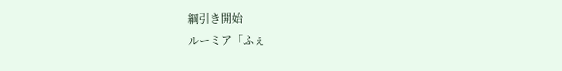綱引き開始
ルーミア「ふぇ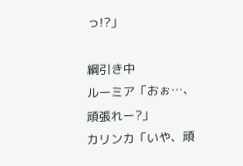っ!?」

綱引き中
ルーミア「おぉ…、頑張れー?」
カリンカ「いや、頑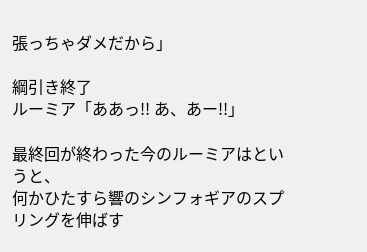張っちゃダメだから」

綱引き終了
ルーミア「ああっ!! あ、あー!!」

最終回が終わった今のルーミアはというと、
何かひたすら響のシンフォギアのスプリングを伸ばす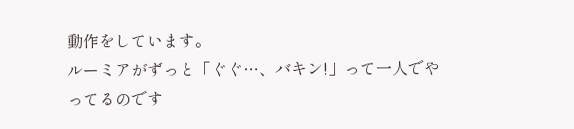動作をしています。
ルーミアがずっと「ぐぐ…、バキン!」って一人でやってるのです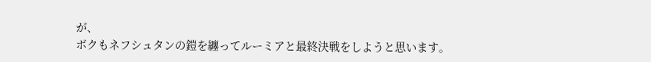が、
ボクもネフシュタンの鎧を纏ってルーミアと最終決戦をしようと思います。